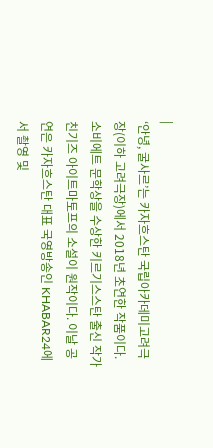|
‘안녕, 굴사르’는 카자흐스탄 국립아카데미고려극장(이하 고려극장)에서 2018년 초연한 작품이다. 소비에트 문학상을 수상한 키르기스스탄 출신 작가 친기즈 아이트마토프의 소설이 원작이다. 이날 공연은 카자흐스탄 대표 국영방송인 KHABAR24에서 촬영 및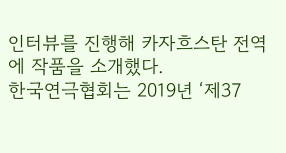인터뷰를 진행해 카자흐스탄 전역에 작품을 소개했다.
한국연극협회는 2019년 ‘제37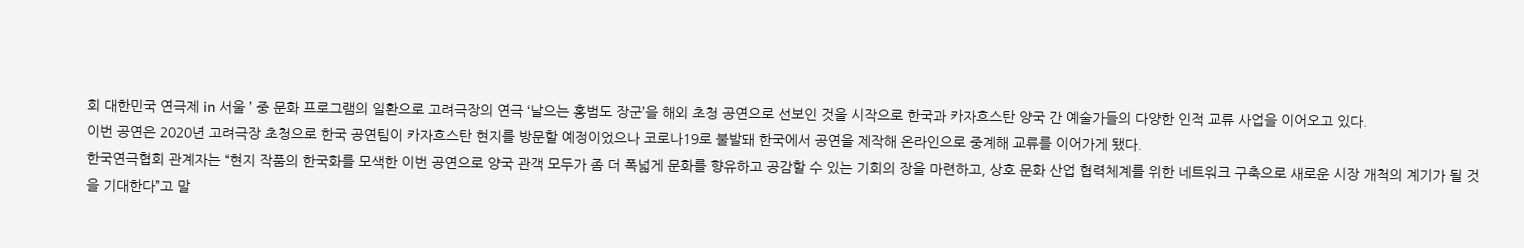회 대한민국 연극제 in 서울 ’ 중 문화 프로그램의 일환으로 고려극장의 연극 ‘날으는 홍범도 장군’을 해외 초청 공연으로 선보인 것을 시작으로 한국과 카자흐스탄 양국 간 예술가들의 다양한 인적 교류 사업을 이어오고 있다.
이번 공연은 2020년 고려극장 초청으로 한국 공연팀이 카자흐스탄 현지를 방문할 예정이었으나 코로나19로 불발돼 한국에서 공연을 제작해 온라인으로 중계해 교류를 이어가게 됐다.
한국연극협회 관계자는 “현지 작품의 한국화를 모색한 이번 공연으로 양국 관객 모두가 좀 더 폭넓게 문화를 향유하고 공감할 수 있는 기회의 장을 마련하고, 상호 문화 산업 협력체계를 위한 네트워크 구축으로 새로운 시장 개척의 계기가 될 것을 기대한다”고 말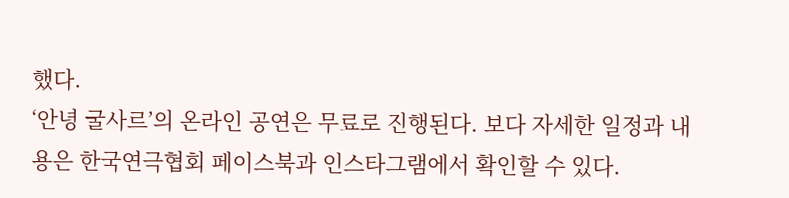했다.
‘안녕 굴사르’의 온라인 공연은 무료로 진행된다. 보다 자세한 일정과 내용은 한국연극협회 페이스북과 인스타그램에서 확인할 수 있다.